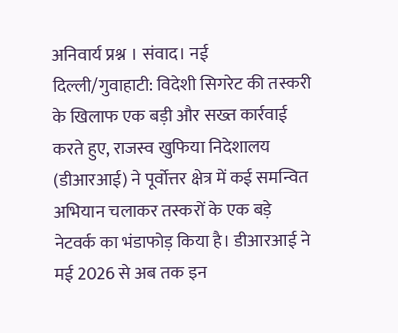अनिवार्य प्रश्न । संवाद। नई दिल्ली/गुवाहाटी: विदेशी सिगरेट की तस्करी के खिलाफ एक बड़ी और सख्त कार्रवाई करते हुए, राजस्व खुफिया निदेशालय (डीआरआई) ने पूर्वोत्तर क्षेत्र में कई समन्वित अभियान चलाकर तस्करों के एक बड़े नेटवर्क का भंडाफोड़ किया है। डीआरआई ने मई 2026 से अब तक इन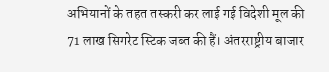अभियानों के तहत तस्करी कर लाई गई विदेशी मूल की 71 लाख सिगरेट स्टिक जब्त की हैं। अंतरराष्ट्रीय बाजार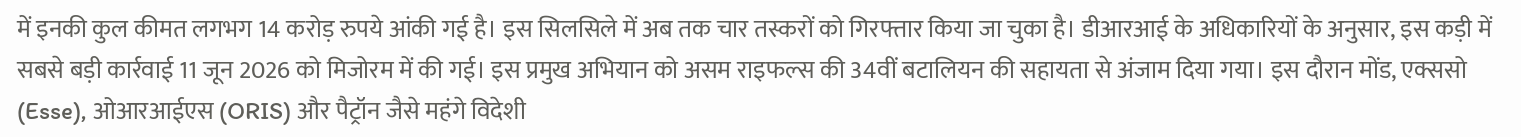में इनकी कुल कीमत लगभग 14 करोड़ रुपये आंकी गई है। इस सिलसिले में अब तक चार तस्करों को गिरफ्तार किया जा चुका है। डीआरआई के अधिकारियों के अनुसार, इस कड़ी में सबसे बड़ी कार्रवाई 11 जून 2026 को मिजोरम में की गई। इस प्रमुख अभियान को असम राइफल्स की 34वीं बटालियन की सहायता से अंजाम दिया गया। इस दौरान मोंड, एक्ससो (Esse), ओआरआईएस (ORIS) और पैट्रॉन जैसे महंगे विदेशी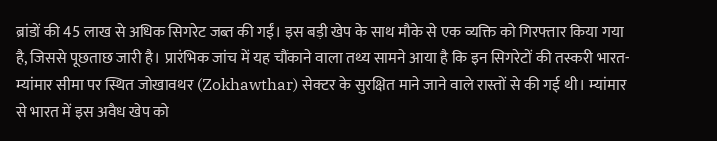ब्रांडों की 45 लाख से अधिक सिगरेट जब्त की गईं। इस बड़ी खेप के साथ मौके से एक व्यक्ति को गिरफ्तार किया गया है, जिससे पूछताछ जारी है। प्रारंभिक जांच में यह चौंकाने वाला तथ्य सामने आया है कि इन सिगरेटों की तस्करी भारत-म्यांमार सीमा पर स्थित जोखावथर (Zokhawthar) सेक्टर के सुरक्षित माने जाने वाले रास्तों से की गई थी। म्यांमार से भारत में इस अवैध खेप को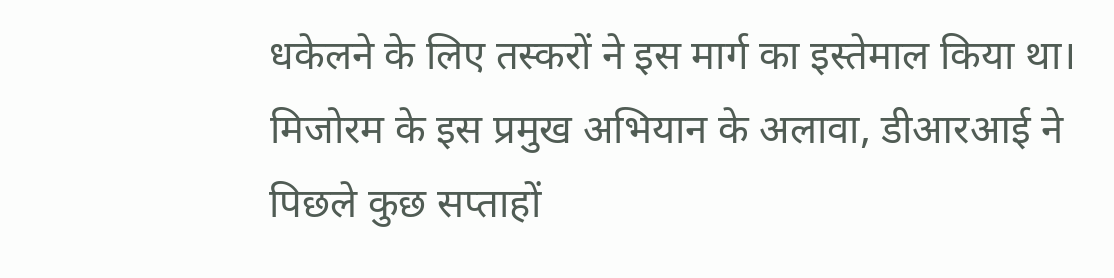धकेलने के लिए तस्करों ने इस मार्ग का इस्तेमाल किया था। मिजोरम के इस प्रमुख अभियान के अलावा, डीआरआई ने पिछले कुछ सप्ताहों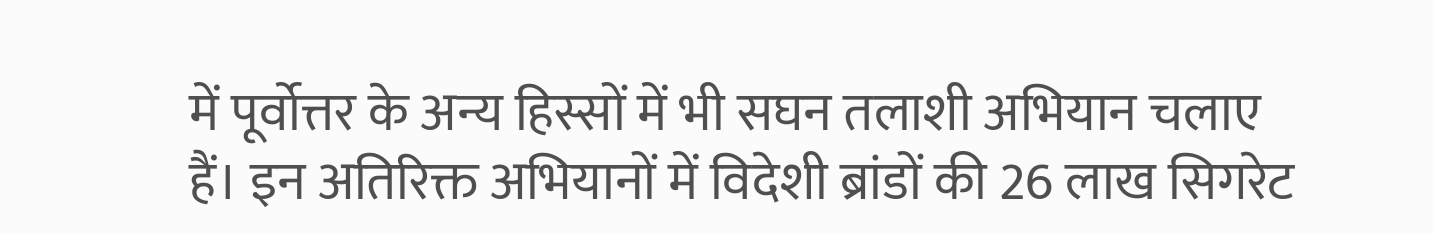में पूर्वोत्तर के अन्य हिस्सों में भी सघन तलाशी अभियान चलाए हैं। इन अतिरिक्त अभियानों में विदेशी ब्रांडों की 26 लाख सिगरेट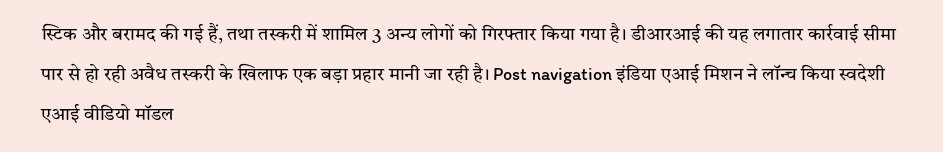स्टिक और बरामद की गई हैं, तथा तस्करी में शामिल 3 अन्य लोगों को गिरफ्तार किया गया है। डीआरआई की यह लगातार कार्रवाई सीमा पार से हो रही अवैध तस्करी के खिलाफ एक बड़ा प्रहार मानी जा रही है। Post navigation इंडिया एआई मिशन ने लॉन्च किया स्वदेशी एआई वीडियो मॉडल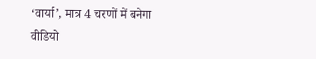‘वार्या’, मात्र 4 चरणों में बनेगा वीडियो